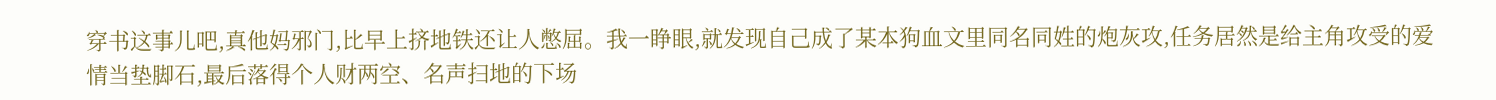穿书这事儿吧,真他妈邪门,比早上挤地铁还让人憋屈。我一睁眼,就发现自己成了某本狗血文里同名同姓的炮灰攻,任务居然是给主角攻受的爱情当垫脚石,最后落得个人财两空、名声扫地的下场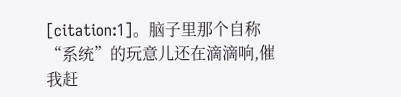[citation:1]。脑子里那个自称“系统”的玩意儿还在滴滴响,催我赶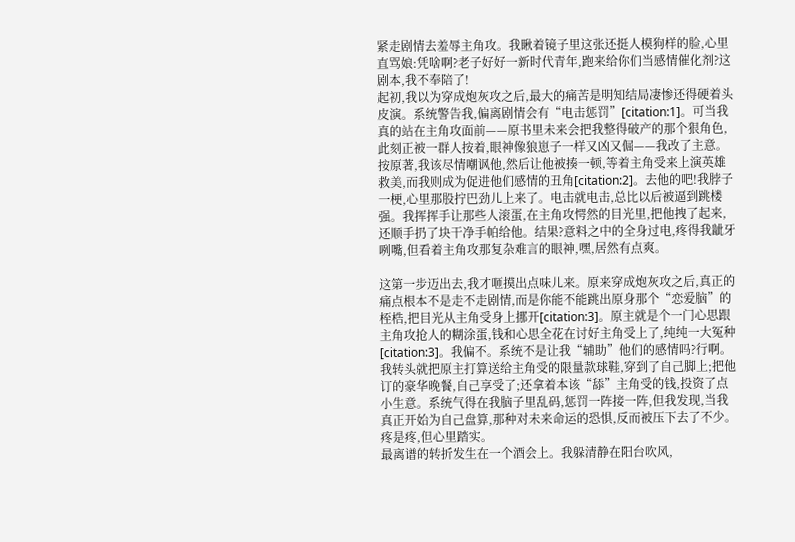紧走剧情去羞辱主角攻。我瞅着镜子里这张还挺人模狗样的脸,心里直骂娘:凭啥啊?老子好好一新时代青年,跑来给你们当感情催化剂?这剧本,我不奉陪了!
起初,我以为穿成炮灰攻之后,最大的痛苦是明知结局凄惨还得硬着头皮演。系统警告我,偏离剧情会有“电击惩罚”[citation:1]。可当我真的站在主角攻面前——原书里未来会把我整得破产的那个狠角色,此刻正被一群人按着,眼神像狼崽子一样又凶又倔——我改了主意。按原著,我该尽情嘲讽他,然后让他被揍一顿,等着主角受来上演英雄救美,而我则成为促进他们感情的丑角[citation:2]。去他的吧!我脖子一梗,心里那股拧巴劲儿上来了。电击就电击,总比以后被逼到跳楼强。我挥挥手让那些人滚蛋,在主角攻愕然的目光里,把他拽了起来,还顺手扔了块干净手帕给他。结果?意料之中的全身过电,疼得我龇牙咧嘴,但看着主角攻那复杂难言的眼神,嘿,居然有点爽。

这第一步迈出去,我才咂摸出点味儿来。原来穿成炮灰攻之后,真正的痛点根本不是走不走剧情,而是你能不能跳出原身那个“恋爱脑”的桎梏,把目光从主角受身上挪开[citation:3]。原主就是个一门心思跟主角攻抢人的糊涂蛋,钱和心思全花在讨好主角受上了,纯纯一大冤种[citation:3]。我偏不。系统不是让我“辅助”他们的感情吗?行啊。我转头就把原主打算送给主角受的限量款球鞋,穿到了自己脚上;把他订的豪华晚餐,自己享受了;还拿着本该“舔”主角受的钱,投资了点小生意。系统气得在我脑子里乱码,惩罚一阵接一阵,但我发现,当我真正开始为自己盘算,那种对未来命运的恐惧,反而被压下去了不少。疼是疼,但心里踏实。
最离谱的转折发生在一个酒会上。我躲清静在阳台吹风,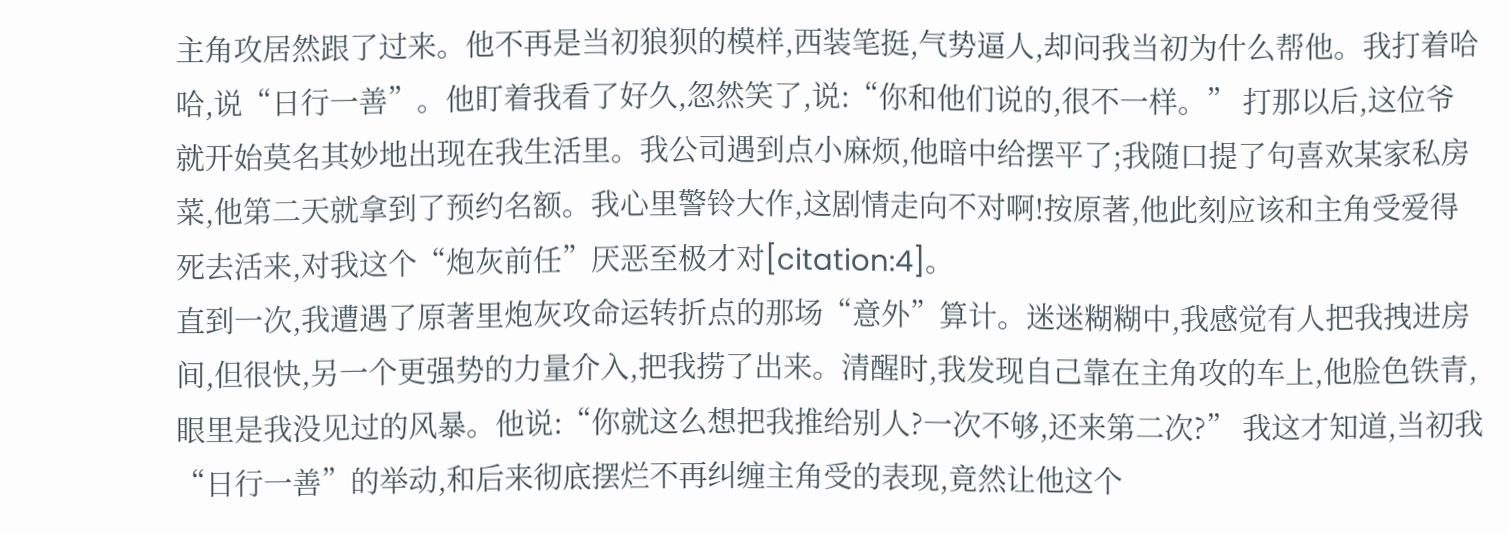主角攻居然跟了过来。他不再是当初狼狈的模样,西装笔挺,气势逼人,却问我当初为什么帮他。我打着哈哈,说“日行一善”。他盯着我看了好久,忽然笑了,说:“你和他们说的,很不一样。” 打那以后,这位爷就开始莫名其妙地出现在我生活里。我公司遇到点小麻烦,他暗中给摆平了;我随口提了句喜欢某家私房菜,他第二天就拿到了预约名额。我心里警铃大作,这剧情走向不对啊!按原著,他此刻应该和主角受爱得死去活来,对我这个“炮灰前任”厌恶至极才对[citation:4]。
直到一次,我遭遇了原著里炮灰攻命运转折点的那场“意外”算计。迷迷糊糊中,我感觉有人把我拽进房间,但很快,另一个更强势的力量介入,把我捞了出来。清醒时,我发现自己靠在主角攻的车上,他脸色铁青,眼里是我没见过的风暴。他说:“你就这么想把我推给别人?一次不够,还来第二次?” 我这才知道,当初我“日行一善”的举动,和后来彻底摆烂不再纠缠主角受的表现,竟然让他这个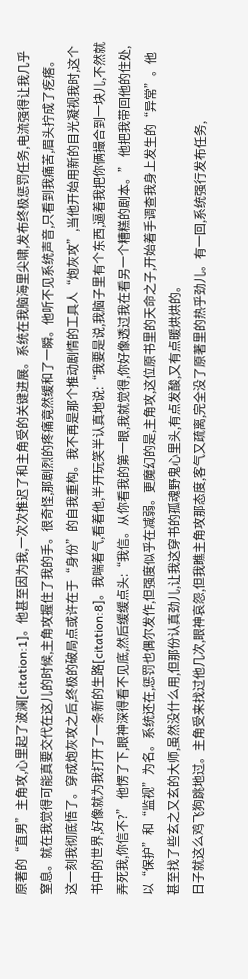原著的“直男”主角攻,心里起了波澜[citation:1]。他甚至因为我,一次次推迟了和主角受的关键进展。系统在我脑海里尖啸,发布终极惩罚任务,电流强得让我几乎窒息。就在我觉得可能真要交代在这儿的时候,主角攻握住了我的手。很奇怪,那剧烈的疼痛竟然缓和了一瞬。他听不见系统声音,只看到我痛苦,眉头拧成了疙瘩。
这一刻我彻底悟了。穿成炮灰攻之后,终极的破局点或许在于“身份”的自我重构。我不再是那个推动剧情的工具人“炮灰攻”,当他开始用新的目光凝视我时,这个书中的世界,好像就为我打开了一条新的生路[citation:8]。我喘着气,看着他,半开玩笑半认真地说:“我要是说,我脑子里有个东西,逼着我把你俩撮合到一块儿,不然就弄死我,你信不?” 他愣了下,眼神深得看不见底,然后缓缓点头:“我信。从你看我的第一眼,我就觉得,你好像透过我在看另一个糟糕的剧本。” 他把我带回他的住处,以“保护”和“监视”为名。系统还在,惩罚也偶尔发作,但强度似乎在减弱。更魔幻的是,主角攻,这位原书里的天命之子,开始着手调查我身上发生的“异常”。他甚至找了些玄之又玄的大师,虽然没什么用,但那份认真劲儿,让我这穿书的孤魂野鬼心里头,有点发酸,又有点暖烘烘的。
日子就这么鸡飞狗跳地过。主角受来找过他几次,眼神哀怨,但我瞧主角攻那态度,客气又疏离,完全没了原著里的热乎劲儿。有一回,系统强行发布任务,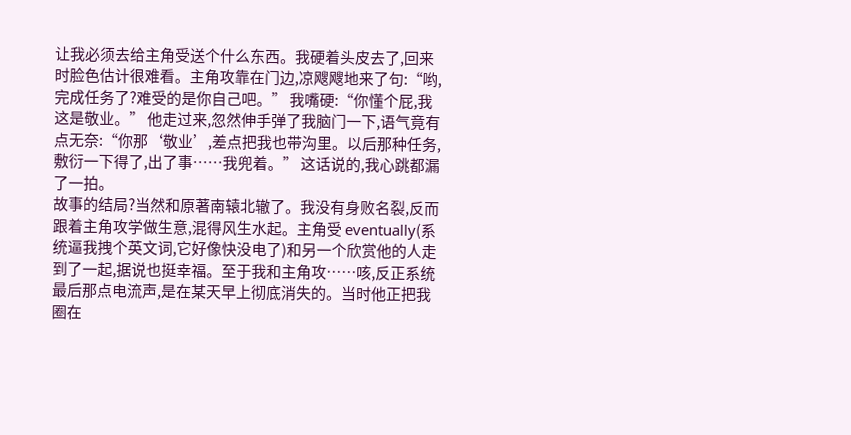让我必须去给主角受送个什么东西。我硬着头皮去了,回来时脸色估计很难看。主角攻靠在门边,凉飕飕地来了句:“哟,完成任务了?难受的是你自己吧。” 我嘴硬:“你懂个屁,我这是敬业。” 他走过来,忽然伸手弹了我脑门一下,语气竟有点无奈:“你那‘敬业’,差点把我也带沟里。以后那种任务,敷衍一下得了,出了事……我兜着。” 这话说的,我心跳都漏了一拍。
故事的结局?当然和原著南辕北辙了。我没有身败名裂,反而跟着主角攻学做生意,混得风生水起。主角受 eventually(系统逼我拽个英文词,它好像快没电了)和另一个欣赏他的人走到了一起,据说也挺幸福。至于我和主角攻……咳,反正系统最后那点电流声,是在某天早上彻底消失的。当时他正把我圈在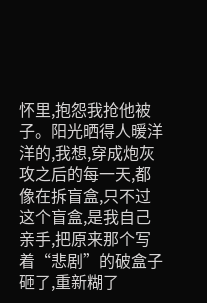怀里,抱怨我抢他被子。阳光晒得人暖洋洋的,我想,穿成炮灰攻之后的每一天,都像在拆盲盒,只不过这个盲盒,是我自己亲手,把原来那个写着“悲剧”的破盒子砸了,重新糊了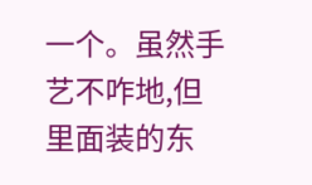一个。虽然手艺不咋地,但里面装的东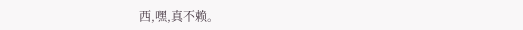西,嘿,真不赖。